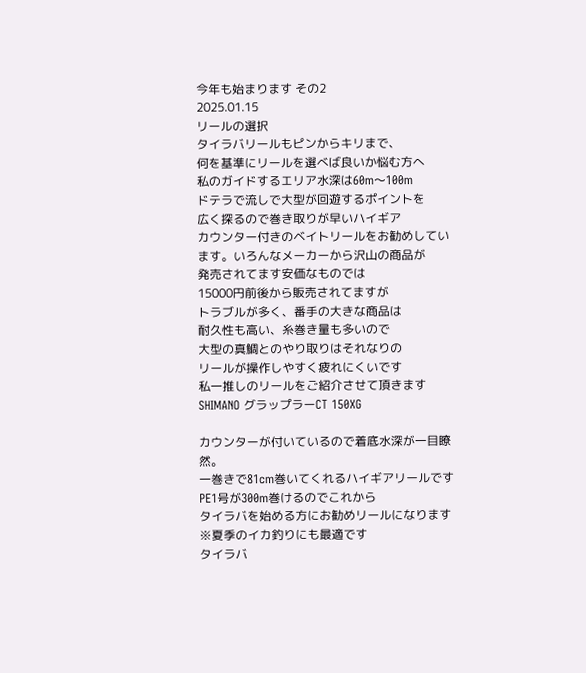今年も始まります その2
2025.01.15
リールの選択
タイラバリールもピンからキリまで、
何を基準にリールを選べば良いか悩む方へ
私のガイドするエリア水深は60m〜100m
ドテラで流しで大型が回遊するポイントを
広く探るので巻き取りが早いハイギア
カウンター付きのベイトリールをお勧めしてい
ます。いろんなメーカーから沢山の商品が
発売されてます安価なものでは
15000円前後から販売されてますが
トラブルが多く、番手の大きな商品は
耐久性も高い、糸巻き量も多いので
大型の真鯛とのやり取りはそれなりの
リールが操作しやすく疲れにくいです
私一推しのリールをご紹介させて頂きます
SHIMANO グラップラーCT 150XG

カウンターが付いているので着底水深が一目瞭然。
一巻きで81cm巻いてくれるハイギアリールです
PE1号が300m巻けるのでこれから
タイラバを始める方にお勧めリールになります
※夏季のイカ釣りにも最適です
タイラバ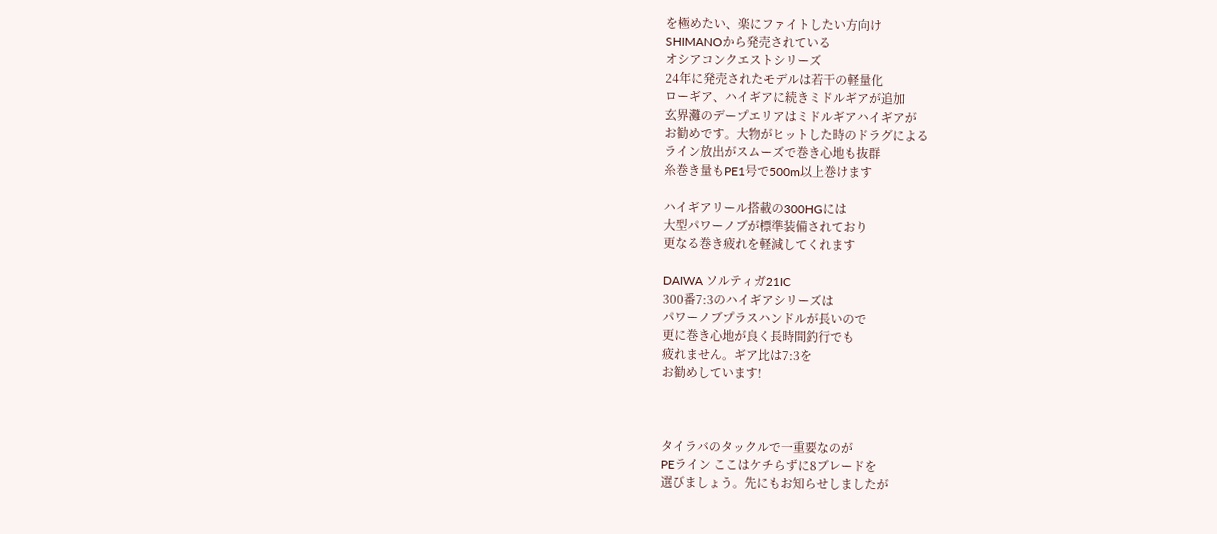を極めたい、楽にファイトしたい方向け
SHIMANOから発売されている
オシアコンクエストシリーズ
24年に発売されたモデルは若干の軽量化
ローギア、ハイギアに続きミドルギアが追加
玄界灘のデープエリアはミドルギアハイギアが
お勧めです。大物がヒットした時のドラグによる
ライン放出がスムーズで巻き心地も抜群
糸巻き量もPE1号で500m以上巻けます

ハイギアリール搭載の300HGには
大型パワーノブが標準装備されており
更なる巻き疲れを軽減してくれます

DAIWA ソルティガ21IC
300番7:3のハイギアシリーズは
パワーノブプラスハンドルが長いので
更に巻き心地が良く長時間釣行でも
疲れません。ギア比は7:3を
お勧めしています!



タイラバのタックルで一重要なのが
PEライン ここはケチらずに8ブレードを
選びましょう。先にもお知らせしましたが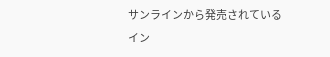サンラインから発売されている
イン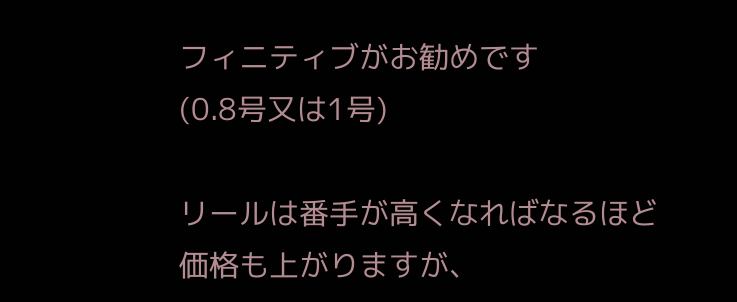フィニティブがお勧めです
(0.8号又は1号)

リールは番手が高くなればなるほど
価格も上がりますが、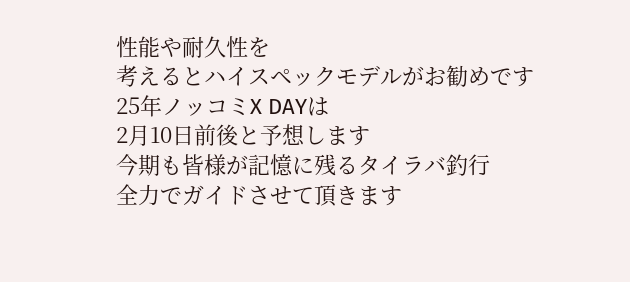性能や耐久性を
考えるとハイスペックモデルがお勧めです
25年ノッコミX DAYは
2月10日前後と予想します
今期も皆様が記憶に残るタイラバ釣行
全力でガイドさせて頂きます